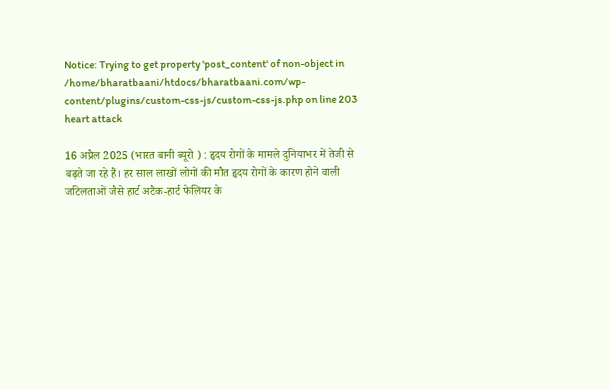Notice: Trying to get property 'post_content' of non-object in /home/bharatbaani/htdocs/bharatbaani.com/wp-content/plugins/custom-css-js/custom-css-js.php on line 203
heart attack

16 अप्रैल 2025 (भारत बानी ब्यूरो ) : हृदय रोगों के मामले दुनियाभर में तेजी से बढ़ते जा रहे हैं। हर साल लाखों लोगों की मौत हृदय रोगों के कारण होने वाली जटिलताओं जैसे हार्ट अटैक-हार्ट फेलियर के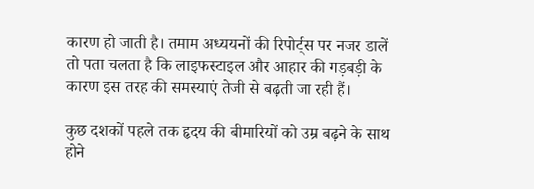कारण हो जाती है। तमाम अध्ययनों की रिपोर्ट्स पर नजर डालें तो पता चलता है कि लाइफस्टाइल और आहार की गड़बड़ी के कारण इस तरह की समस्याएं तेजी से बढ़ती जा रही हैं।

कुछ दशकों पहले तक हृदय की बीमारियों को उम्र बढ़ने के साथ होने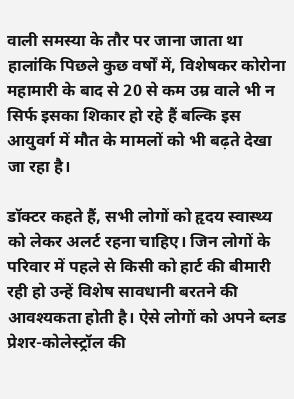वाली समस्या के तौर पर जाना जाता था हालांकि पिछले कुछ वर्षों में, विशेषकर कोरोना महामारी के बाद से 20 से कम उम्र वाले भी न सिर्फ इसका शिकार हो रहे हैं बल्कि इस आयुवर्ग में मौत के मामलों को भी बढ़ते देखा जा रहा है।

डॉक्टर कहते हैं, सभी लोगों को हृदय स्वास्थ्य को लेकर अलर्ट रहना चाहिए। जिन लोगों के परिवार में पहले से किसी को हार्ट की बीमारी रही हो उन्हें विशेष सावधानी बरतने की आवश्यकता होती है। ऐसे लोगों को अपने ब्लड प्रेशर-कोलेस्ट्रॉल की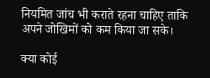नियमित जांच भी कराते रहना चाहिए ताकि अपने जोखिमों को कम किया जा सके।

क्या कोई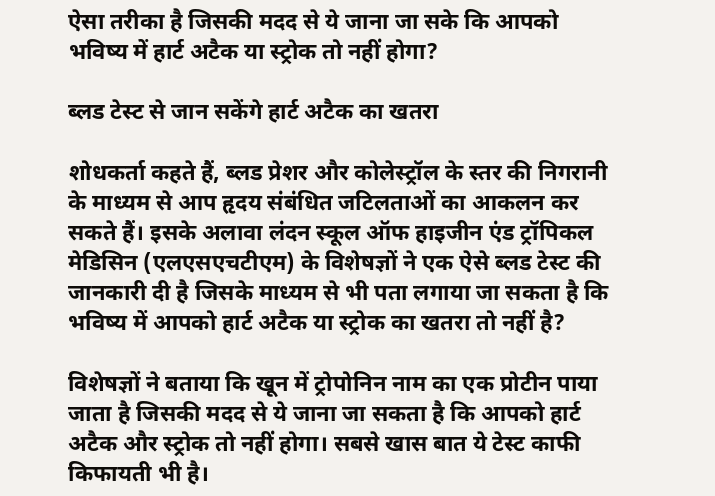ऐसा तरीका है जिसकी मदद से ये जाना जा सके कि आपको भविष्य में हार्ट अटैक या स्ट्रोक तो नहीं होगा?

ब्लड टेस्ट से जान सकेंगे हार्ट अटैक का खतरा

शोधकर्ता कहते हैं, ब्लड प्रेशर और कोलेस्ट्रॉल के स्तर की निगरानी के माध्यम से आप हृदय संबंधित जटिलताओं का आकलन कर सकते हैं। इसके अलावा लंदन स्कूल ऑफ हाइजीन एंड ट्रॉपिकल मेडिसिन (एलएसएचटीएम) के विशेषज्ञों ने एक ऐसे ब्लड टेस्ट की जानकारी दी है जिसके माध्यम से भी पता लगाया जा सकता है कि भविष्य में आपको हार्ट अटैक या स्ट्रोक का खतरा तो नहीं है?

विशेषज्ञों ने बताया कि खून में ट्रोपोनिन नाम का एक प्रोटीन पाया जाता है जिसकी मदद से ये जाना जा सकता है कि आपको हार्ट अटैक और स्ट्रोक तो नहीं होगा। सबसे खास बात ये टेस्ट काफी किफायती भी है।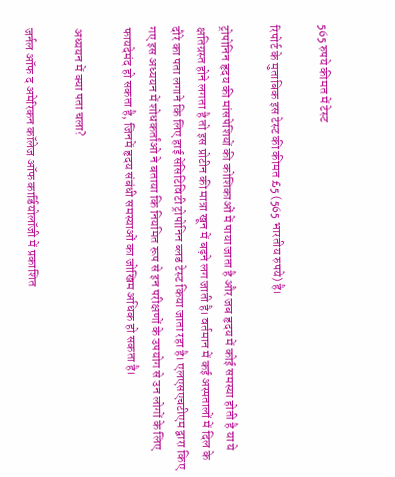565 रुपये कीमत में टेस्ट

रिपोर्ट के मुताबिक इस टेस्ट की कीमत £5 (565 भारतीय रुपये) है।

ट्रोपोनिन हृदय की मांसपेशियों की कोशिकाओं में पाया जाता है और जब हृदय में कोई समस्या होती है या ये क्षतिग्रस्त होने लगता है तो इस प्रोटीन की मात्रा खून में बढ़ने लग जाती है। वर्तमान में कई अस्पतालों में दिल के दौरे का पता लगाने कि लिए हाई सेंसिटिविटी ट्रोपोनिन ब्लड टेस्ट किया जाता रहा है। एलएसएचटीएम द्वारा किए गए इस अध्ययन में शोधकर्तांओ ने बताया कि नियमित रूप से इन परीक्षणों के उपयोग से उन लोगों के लिए फायदेमंद हो सकता है, जिनमें हृदय संबंधी समस्याओं का जोखिम अधिक हो सकता है।

अध्ययन में क्या पता चला?

जर्नल ऑफ द अमेरिकन कॉलेज ऑफ कार्डियोलॉजी में प्रकाशित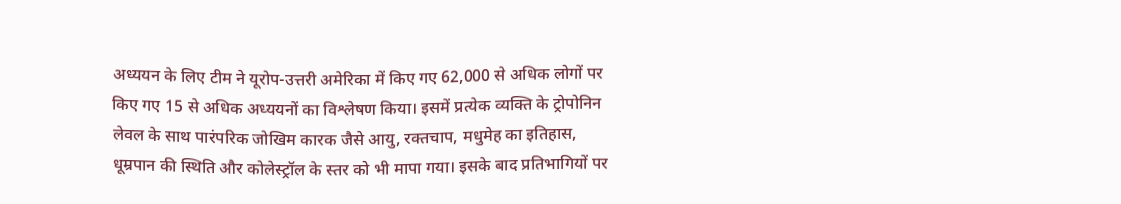अध्ययन के लिए टीम ने यूरोप-उत्तरी अमेरिका में किए गए 62,000 से अधिक लोगों पर किए गए 15 से अधिक अध्ययनों का विश्लेषण किया। इसमें प्रत्येक व्यक्ति के ट्रोपोनिन लेवल के साथ पारंपरिक जोखिम कारक जैसे आयु, रक्तचाप, मधुमेह का इतिहास, धूम्रपान की स्थिति और कोलेस्ट्रॉल के स्तर को भी मापा गया। इसके बाद प्रतिभागियों पर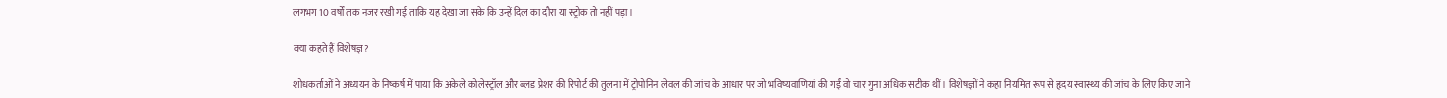लगभग 10 वर्षों तक नजर रखी गई ताकि यह देखा जा सके कि उन्हें दिल का दौरा या स्ट्रोक तो नहीं पड़ा।

क्या कहते हैं विशेषज्ञ?

शोधकर्ताओं ने अध्ययन के निष्कर्ष में पाया कि अकेले कोलेस्ट्रॉल और ब्लड प्रेशर की रिपोर्ट की तुलना में ट्रोपोनिन लेवल की जांच के आधार पर जो भविष्यवाणियां की गईं वो चार गुना अधिक सटीक थीं। विशेषज्ञों ने कहा नियमित रूप से हृदय स्वास्थ्य की जांच के लिए किए जाने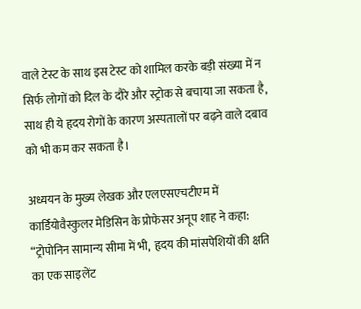वाले टेस्ट के साथ इस टेस्ट को शामिल करके बड़ी संख्या में न सिर्फ लोगों को दिल के दौरे और स्ट्रोक से बचाया जा सकता है, साथ ही ये हृदय रोगों के कारण अस्पतालों पर बढ़ने वाले दबाव को भी कम कर सकता है।

अध्ययन के मुख्य लेखक और एलएसएचटीएम में कार्डियोवैस्कुलर मेडिसिन के प्रोफेसर अनूप शाह ने कहा: “ट्रोपोनिन सामान्य सीमा में भी,  हृदय की मांसपेशियों की क्षति का एक साइलेंट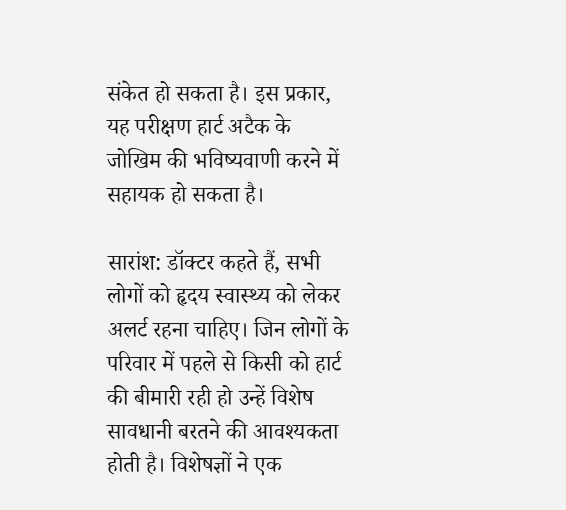संकेत हो सकता है। इस प्रकार, यह परीक्षण हार्ट अटैक के जोखिम की भविष्यवाणी करने में सहायक हो सकता है।

सारांश: डॉक्टर कहते हैं, सभी लोगों को हृदय स्वास्थ्य को लेकर अलर्ट रहना चाहिए। जिन लोगों के परिवार में पहले से किसी को हार्ट की बीमारी रही हो उन्हें विशेष सावधानी बरतने की आवश्यकता होती है। विशेषज्ञों ने एक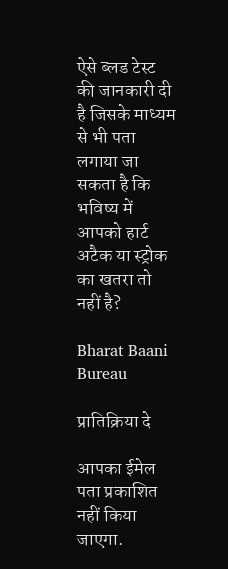ऐसे ब्लड टेस्ट की जानकारी दी है जिसके माध्यम से भी पता लगाया जा सकता है कि भविष्य में आपको हार्ट अटैक या स्ट्रोक का खतरा तो नहीं है?

Bharat Baani Bureau

प्रातिक्रिया दे

आपका ईमेल पता प्रकाशित नहीं किया जाएगा.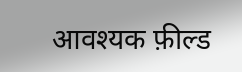आवश्यक फ़ील्ड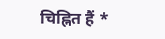चिह्नित हैं *